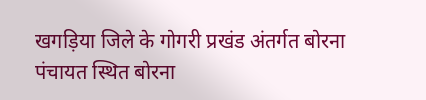खगड़िया जिले के गोगरी प्रखंड अंतर्गत बोरना पंचायत स्थित बोरना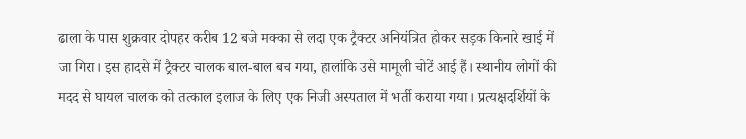ढाला के पास शुक्रवार दोपहर करीब 12 बजे मक्का से लदा एक ट्रैक्टर अनियंत्रित होकर सड़क किनारे खाई में जा गिरा। इस हादसे में ट्रैक्टर चालक बाल-बाल बच गया, हालांकि उसे मामूली चोटें आई हैं। स्थानीय लोगों की मदद से घायल चालक को तत्काल इलाज के लिए एक निजी अस्पताल में भर्ती कराया गया। प्रत्यक्षदर्शियों के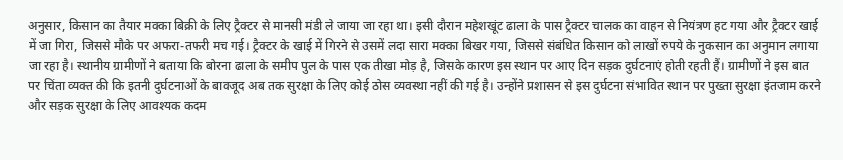अनुसार, किसान का तैयार मक्का बिक्री के लिए ट्रैक्टर से मानसी मंडी ले जाया जा रहा था। इसी दौरान महेशखूंट ढाला के पास ट्रैक्टर चालक का वाहन से नियंत्रण हट गया और ट्रैक्टर खाई में जा गिरा, जिससे मौके पर अफरा-तफरी मच गई। ट्रैक्टर के खाई में गिरने से उसमें लदा सारा मक्का बिखर गया, जिससे संबंधित किसान को लाखों रुपये के नुकसान का अनुमान लगाया जा रहा है। स्थानीय ग्रामीणों ने बताया कि बोरना ढाला के समीप पुल के पास एक तीखा मोड़ है, जिसके कारण इस स्थान पर आए दिन सड़क दुर्घटनाएं होती रहती हैं। ग्रामीणों ने इस बात पर चिंता व्यक्त की कि इतनी दुर्घटनाओं के बावजूद अब तक सुरक्षा के लिए कोई ठोस व्यवस्था नहीं की गई है। उन्होंने प्रशासन से इस दुर्घटना संभावित स्थान पर पुख्ता सुरक्षा इंतजाम करने और सड़क सुरक्षा के लिए आवश्यक कदम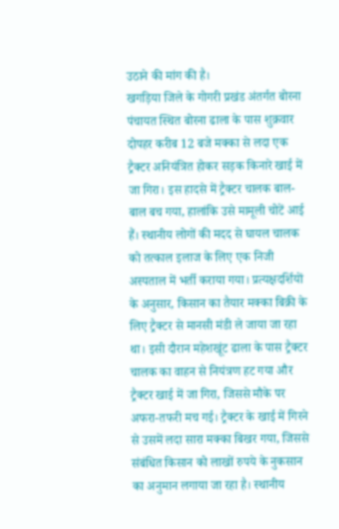उठाने की मांग की है।
खगड़िया जिले के गोगरी प्रखंड अंतर्गत बोरना पंचायत स्थित बोरना ढाला के पास शुक्रवार दोपहर करीब 12 बजे मक्का से लदा एक ट्रैक्टर अनियंत्रित होकर सड़क किनारे खाई में जा गिरा। इस हादसे में ट्रैक्टर चालक बाल-बाल बच गया, हालांकि उसे मामूली चोटें आई हैं। स्थानीय लोगों की मदद से घायल चालक को तत्काल इलाज के लिए एक निजी अस्पताल में भर्ती कराया गया। प्रत्यक्षदर्शियों के अनुसार, किसान का तैयार मक्का बिक्री के लिए ट्रैक्टर से मानसी मंडी ले जाया जा रहा था। इसी दौरान महेशखूंट ढाला के पास ट्रैक्टर चालक का वाहन से नियंत्रण हट गया और ट्रैक्टर खाई में जा गिरा, जिससे मौके पर अफरा-तफरी मच गई। ट्रैक्टर के खाई में गिरने से उसमें लदा सारा मक्का बिखर गया, जिससे संबंधित किसान को लाखों रुपये के नुकसान का अनुमान लगाया जा रहा है। स्थानीय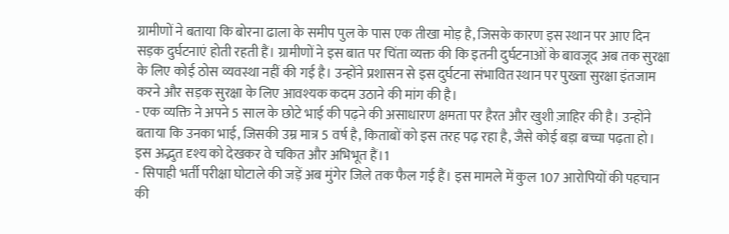ग्रामीणों ने बताया कि बोरना ढाला के समीप पुल के पास एक तीखा मोड़ है, जिसके कारण इस स्थान पर आए दिन सड़क दुर्घटनाएं होती रहती हैं। ग्रामीणों ने इस बात पर चिंता व्यक्त की कि इतनी दुर्घटनाओं के बावजूद अब तक सुरक्षा के लिए कोई ठोस व्यवस्था नहीं की गई है। उन्होंने प्रशासन से इस दुर्घटना संभावित स्थान पर पुख्ता सुरक्षा इंतजाम करने और सड़क सुरक्षा के लिए आवश्यक कदम उठाने की मांग की है।
- एक व्यक्ति ने अपने 5 साल के छोटे भाई की पढ़ने की असाधारण क्षमता पर हैरत और खुशी ज़ाहिर की है। उन्होंने बताया कि उनका भाई, जिसकी उम्र मात्र 5 वर्ष है, किताबों को इस तरह पढ़ रहा है, जैसे कोई बड़ा बच्चा पढ़ता हो। इस अद्भुत दृश्य को देखकर वे चकित और अभिभूत हैं।1
- सिपाही भर्ती परीक्षा घोटाले की जड़ें अब मुंगेर जिले तक फैल गई हैं। इस मामले में कुल 107 आरोपियों की पहचान की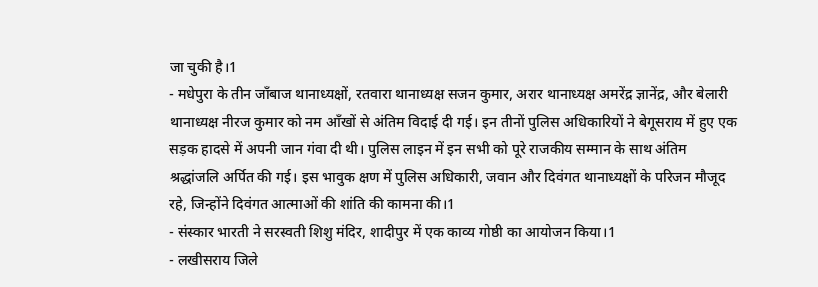जा चुकी है।1
- मधेपुरा के तीन जाँबाज थानाध्यक्षों, रतवारा थानाध्यक्ष सजन कुमार, अरार थानाध्यक्ष अमरेंद्र ज्ञानेंद्र, और बेलारी थानाध्यक्ष नीरज कुमार को नम आँखों से अंतिम विदाई दी गई। इन तीनों पुलिस अधिकारियों ने बेगूसराय में हुए एक सड़क हादसे में अपनी जान गंवा दी थी। पुलिस लाइन में इन सभी को पूरे राजकीय सम्मान के साथ अंतिम श्रद्धांजलि अर्पित की गई। इस भावुक क्षण में पुलिस अधिकारी, जवान और दिवंगत थानाध्यक्षों के परिजन मौजूद रहे, जिन्होंने दिवंगत आत्माओं की शांति की कामना की।1
- संस्कार भारती ने सरस्वती शिशु मंदिर, शादीपुर में एक काव्य गोष्ठी का आयोजन किया।1
- लखीसराय जिले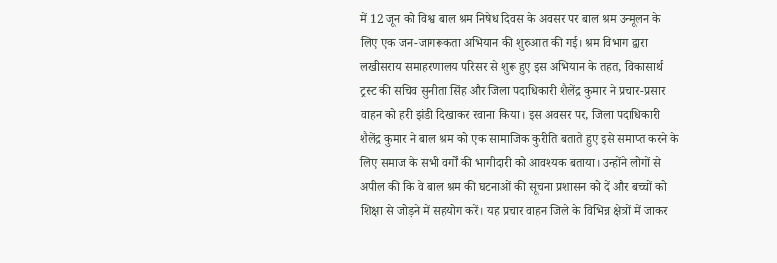में 12 जून को विश्व बाल श्रम निषेध दिवस के अवसर पर बाल श्रम उन्मूलन के लिए एक जन-जागरूकता अभियान की शुरुआत की गई। श्रम विभाग द्वारा लखीसराय समाहरणालय परिसर से शुरू हुए इस अभियान के तहत, विकासार्थ ट्रस्ट की सचिव सुनीता सिंह और जिला पदाधिकारी शैलेंद्र कुमार ने प्रचार-प्रसार वाहन को हरी झंडी दिखाकर रवाना किया। इस अवसर पर, जिला पदाधिकारी शैलेंद्र कुमार ने बाल श्रम को एक सामाजिक कुरीति बताते हुए इसे समाप्त करने के लिए समाज के सभी वर्गों की भागीदारी को आवश्यक बताया। उन्होंने लोगों से अपील की कि वे बाल श्रम की घटनाओं की सूचना प्रशासन को दें और बच्चों को शिक्षा से जोड़ने में सहयोग करें। यह प्रचार वाहन जिले के विभिन्न क्षेत्रों में जाकर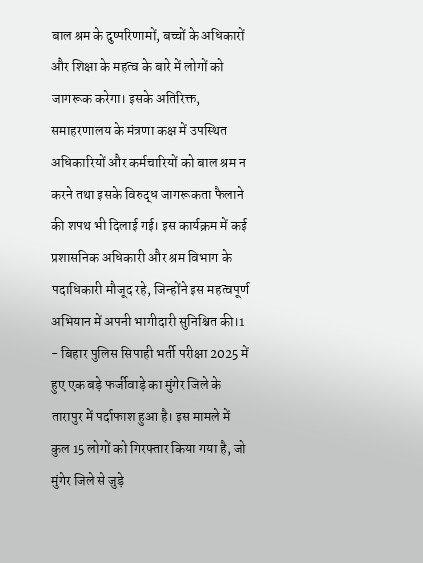बाल श्रम के दुष्परिणामों, बच्चों के अधिकारों और शिक्षा के महत्व के बारे में लोगों को जागरूक करेगा। इसके अतिरिक्त, समाहरणालय के मंत्रणा कक्ष में उपस्थित अधिकारियों और कर्मचारियों को बाल श्रम न करने तथा इसके विरुद्ध जागरूकता फैलाने की शपथ भी दिलाई गई। इस कार्यक्रम में कई प्रशासनिक अधिकारी और श्रम विभाग के पदाधिकारी मौजूद रहे, जिन्होंने इस महत्वपूर्ण अभियान में अपनी भागीदारी सुनिश्चित की।1
- बिहार पुलिस सिपाही भर्ती परीक्षा 2025 में हुए एक बड़े फर्जीवाड़े का मुंगेर जिले के तारापुर में पर्दाफाश हुआ है। इस मामले में कुल 15 लोगों को गिरफ्तार किया गया है, जो मुंगेर जिले से जुड़े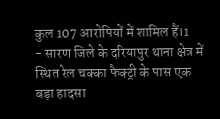कुल 107 आरोपियों में शामिल हैं।1
- सारण जिले के दरियापुर थाना क्षेत्र में स्थित रेल चक्का फैक्ट्री के पास एक बड़ा हादसा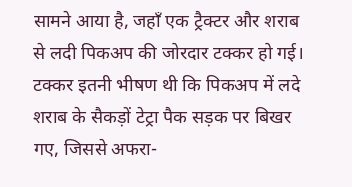सामने आया है, जहाँ एक ट्रैक्टर और शराब से लदी पिकअप की जोरदार टक्कर हो गई। टक्कर इतनी भीषण थी कि पिकअप में लदे शराब के सैकड़ों टेट्रा पैक सड़क पर बिखर गए, जिससे अफरा-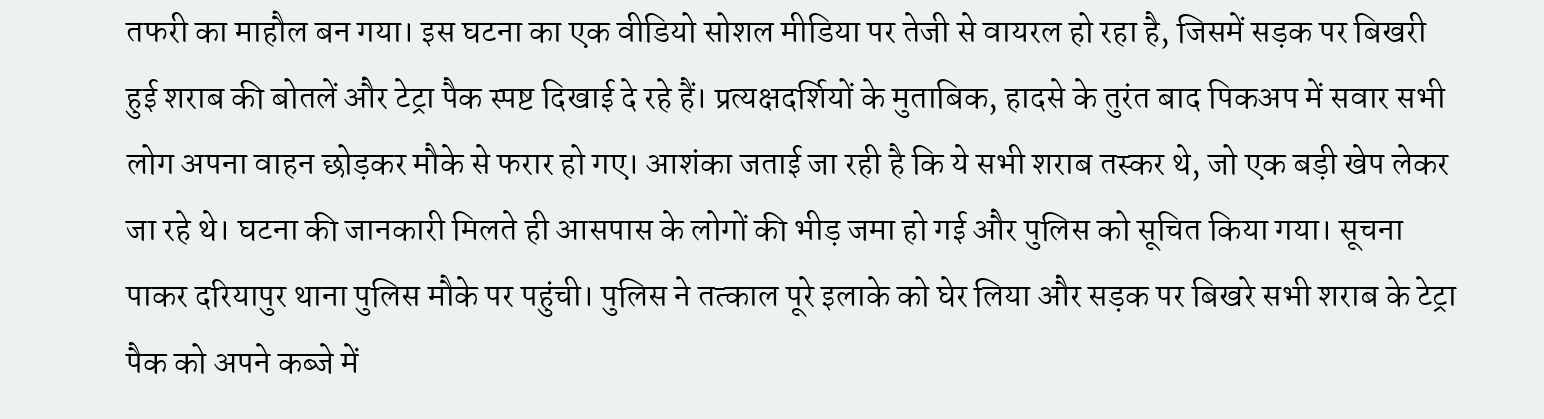तफरी का माहौल बन गया। इस घटना का एक वीडियो सोशल मीडिया पर तेजी से वायरल हो रहा है, जिसमें सड़क पर बिखरी हुई शराब की बोतलें और टेट्रा पैक स्पष्ट दिखाई दे रहे हैं। प्रत्यक्षदर्शियों के मुताबिक, हादसे के तुरंत बाद पिकअप में सवार सभी लोग अपना वाहन छोड़कर मौके से फरार हो गए। आशंका जताई जा रही है कि ये सभी शराब तस्कर थे, जो एक बड़ी खेप लेकर जा रहे थे। घटना की जानकारी मिलते ही आसपास के लोगों की भीड़ जमा हो गई और पुलिस को सूचित किया गया। सूचना पाकर दरियापुर थाना पुलिस मौके पर पहुंची। पुलिस ने तत्काल पूरे इलाके को घेर लिया और सड़क पर बिखरे सभी शराब के टेट्रा पैक को अपने कब्जे में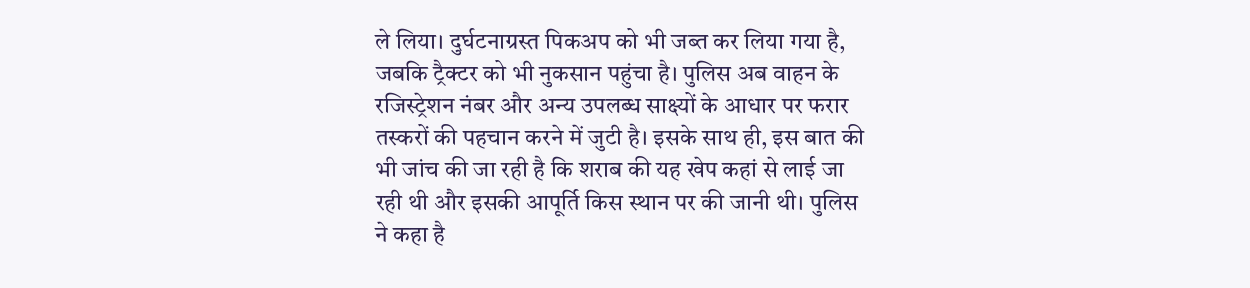ले लिया। दुर्घटनाग्रस्त पिकअप को भी जब्त कर लिया गया है, जबकि ट्रैक्टर को भी नुकसान पहुंचा है। पुलिस अब वाहन के रजिस्ट्रेशन नंबर और अन्य उपलब्ध साक्ष्यों के आधार पर फरार तस्करों की पहचान करने में जुटी है। इसके साथ ही, इस बात की भी जांच की जा रही है कि शराब की यह खेप कहां से लाई जा रही थी और इसकी आपूर्ति किस स्थान पर की जानी थी। पुलिस ने कहा है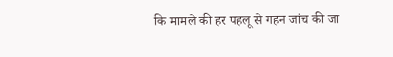कि मामले की हर पहलू से गहन जांच की जा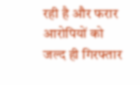रही है और फरार आरोपियों को जल्द ही गिरफ्तार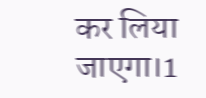कर लिया जाएगा।1